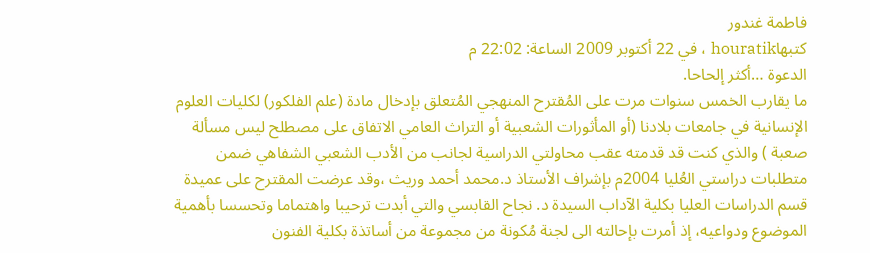فاطمة غندور
كتبهاhouratik ، في 22 أكتوبر 2009 الساعة: 22:02 م
الدعوة …أكثر إلحاحا.
ما يقارب الخمس سنوات مرت على المُقترح المنهجي المُتعلق بإدخال مادة (علم الفلكور) لكليات العلوم الإنسانية في جامعات بلادنا (أو المأثورات الشعبية أو التراث العامي الاتفاق على مصطلح ليس مسألة صعبة ) والذي كنت قد قدمته عقب محاولتي الدراسية لجانب من الأدب الشعبي الشفاهي ضمن متطلبات دراستي العُليا 2004م بإشراف الأستاذ د.محمد أحمد وريث ،وقد عرضت المقترح على عميدة قسم الدراسات العليا بكلية الآداب السيدة د. نجاح القابسي والتي أبدت ترحيبا واهتماما وتحسسا بأهمية الموضوع ودواعيه، إذ أمرت بإحالته الى لجنة مُكونة من مجموعة من أساتذة بكلية الفنون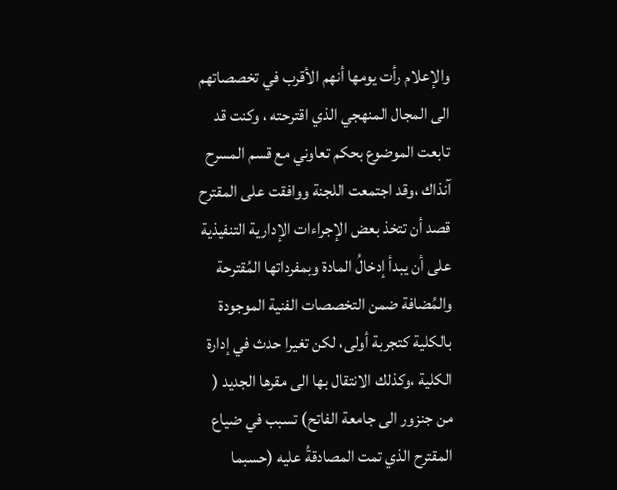والإعلام رأت يومها أنهم الأقرب في تخصصاتهم الى المجال المنهجي الذي اقترحته ، وكنت قد تابعت الموضوع بحكم تعاوني مع قسم المسرح آنذاك ،وقد اجتمعت اللجنة ووافقت على المقترح قصد أن تتخذ بعض الإجراءات الإدارية التنفيذية على أن يبدأ إدخالُ المادة وبمفرداتها المُقترحة والمُضافة ضمن التخصصات الفنية الموجودة بالكلية كتجربة أولى، لكن تغيرا حدث في إدارة الكلية ،وكذلك الانتقال بها الى مقرها الجديد ( من جنزور الى جامعة الفاتح) تسبب في ضياع المقترح الذي تمت المصادقةُ عليه (حسبما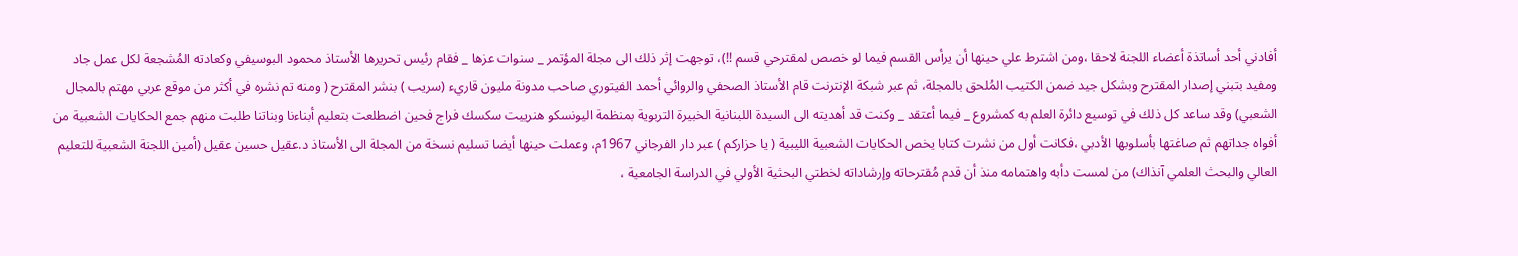أفادني أحد أساتذة أعضاء اللجنة لاحقا ،ومن اشترط علي حينها أن يرأس القسم فيما لو خصص لمقترحي قسم !!)، توجهت إثر ذلك الى مجلة المؤتمر _ سنوات عزها _ فقام رئيس تحريرها الأستاذ محمود البوسيفي وكعادته المُشجعة لكل عمل جاد ومفيد بتبني إصدار المقترح وبشكل جيد ضمن الكتيب المُلحق بالمجلة، ثم عبر شبكة الإنترنت قام الأستاذ الصحفي والروائي أحمد الفيتوري صاحب مدونة مليون قاريء (سريب ) بنشر المقترح ( ومنه تم نشره في أكثر من موقع عربي مهتم بالمجال الشعبي) وقد ساعد كل ذلك في توسيع دائرة العلم به كمشروع _ فيما أعتقد _ وكنت قد أهديته الى السيدة اللبنانية الخبيرة التربوية بمنظمة اليونسكو هنرييت سكسك فراج فحين اضطلعت بتعليم أبناءنا وبناتنا طلبت منهم جمع الحكايات الشعبية من أفواه جداتهم ثم صاغتها بأسلوبها الأدبي ،فكانت أول من نشرت كتابا يخص الحكايات الشعبية الليبية ( يا حزاركم ) عبر دار الفرجاني 1967م، وعملت حينها أيضا تسليم نسخة من المجلة الى الأستاذ د.عقيل حسين عقيل (أمين اللجنة الشعبية للتعليم العالي والبحث العلمي آنذاك) من لمست دأبه واهتمامه منذ أن قدم مُقترحاته وإرشاداته لخطتي البحثية الأولي في الدراسة الجامعية ،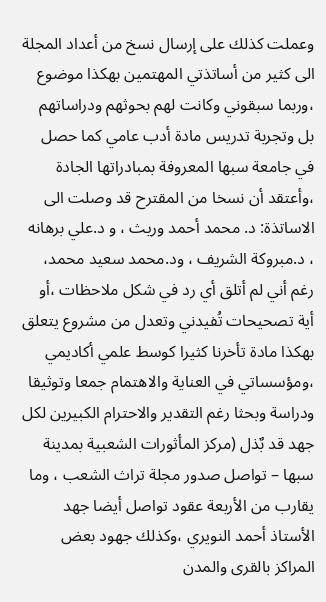وعملت كذلك على إرسال نسخ من أعداد المجلة الى كثير من أساتذتي المهتمين بهكذا موضوع ،وربما سبقوني وكانت لهم بحوثهم ودراساتهم بل وتجربة تدريس مادة أدب عامي كما حصل في جامعة سبها المعروفة بمبادراتها الجادة ،وأعتقد أن نسخا من المقترح قد وصلت الى الاساتذة: د. محمد أحمد وريث ، و د.علي برهانه ، د.مبروكة الشريف ، ود.محمد سعيد محمد، رغم أني لم أتلق أي رد في شكل ملاحظات ،أو أية تصحيحات تُفيدني وتعدل من مشروع يتعلق بهكذا مادة تأخرنا كثيرا كوسط علمي أكاديمي ،ومؤسساتي في العناية والاهتمام جمعا وتوثيقا ودراسة وبحثا رغم التقدير والاحترام الكبيرين لكل جهد قد بٌذل (مركز المأثورات الشعبية بمدينة سبها – تواصل صدور مجلة تراث الشعب ، وما يقارب من الأربعة عقود تواصل أيضا جهد الأستاذ أحمد النويري ،وكذلك جهود بعض المراكز بالقرى والمدن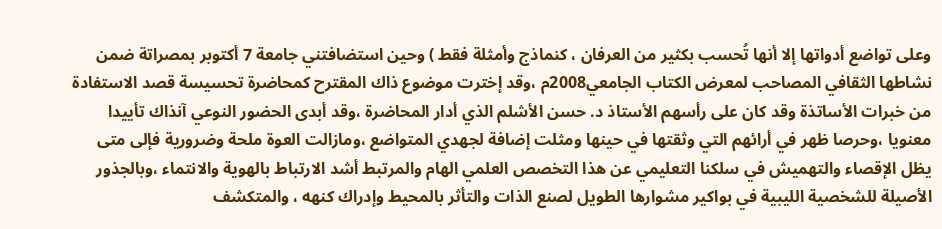وعلى تواضع أدواتها إلا أنها تُحسب بكثير من العرفان ، كنماذج وأمثلة فقط ) وحين استضافتني جامعة 7 أكتوبر بمصراتة ضمن نشاطها الثقافي المصاحب لمعرض الكتاب الجامعي2008م ،وقد إخترت موضوع ذاك المقترح كمحاضرة تحسيسة قصد الاستفادة من خبرات الأساتذة وقد كان على رأسهم الأستاذ د. حسن الأشلم الذي أدار المحاضرة ،وقد أبدى الحضور النوعي آنذاك تأييدا معنويا ،وحرصا ظهر في أرائهم التي وثقتها في حينها ومثلت إضافة لجهدي المتواضع ،ومازالت العوة ملحة وضرورية فإلى متى يظل الإقصاء والتهميش في سلكنا التعليمي عن هذا التخصص العلمي الهام والمرتبط أشد الارتباط بالهوية والانتماء ،وبالجذور الأصيلة للشخصية الليبية في بواكير مشوارها الطويل لصنع الذات والتأثر بالمحيط وإدراك كنهه ، والمتكشف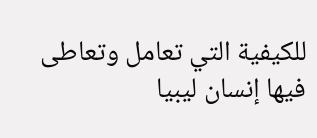للكيفية التي تعامل وتعاطى فيها إنسان ليبيا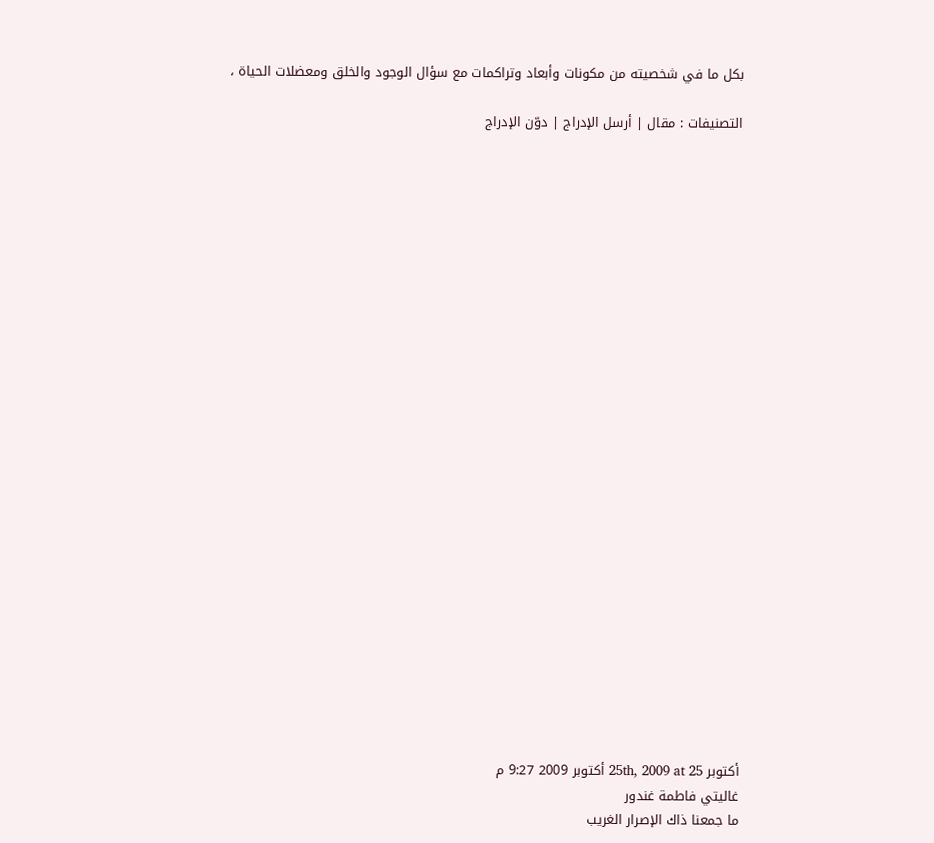بكل ما في شخصيته من مكونات وأبعاد وتراكمات مع سؤال الوجود والخلق ومعضلات الحياة ،

التصنيفات : مقال | أرسل الإدراج | دوّن الإدراج

























أكتوبر 25th, 2009 at 25 أكتوبر 2009 9:27 م
غاليتي فاطمة غندور
ما جمعنا ذاك الإصرار الغريب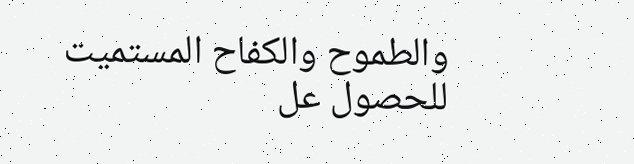والطموح والكفاح المستميت
للحصول عل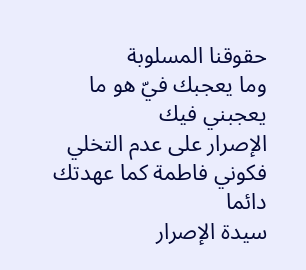حقوقنا المسلوبة
وما يعجبك فيّ هو ما يعجبني فيك
الإصرار على عدم التخلي
فكوني فاطمة كما عهدتك دائما
سيدة الإصرار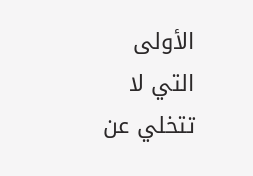الأولى
التي لا تتخلي عن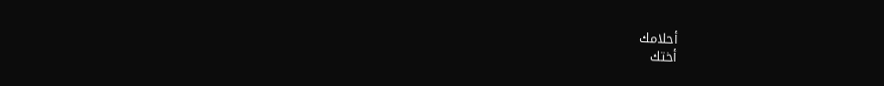أحلامك
أختك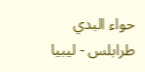حواء البدي
طرابلس - ليبيا